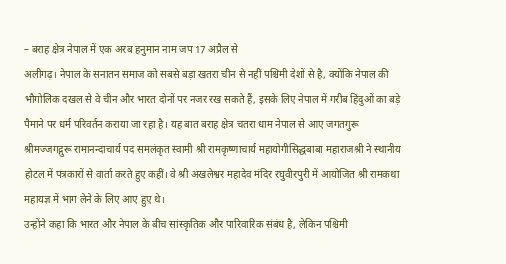– बराह क्षेत्र नेपाल में एक अरब हनुमान नाम जप 17 अप्रैल से
अलीगढ़। नेपाल के सनातन समाज को सबसे बड़ा खतरा चीन से नहीं पश्चिमी देशों से है, क्योंकि नेपाल की भौगोलिक दखल से वे चीन और भारत दोनों पर नजर रख सकते हैं, इसके लिए नेपाल में गरीब हिंदुओं का बड़े पैमाने पर धर्म परिवर्तन कराया जा रहा है। यह बात बराह क्षेत्र चतरा धाम नेपाल से आए जगतगुरू श्रीमज्जगद्गुरू रामानन्दाचार्य पद समलंकृत स्वामी श्री रामकृष्णाचार्य महायोगीसिद्धबाबा महाराजश्री ने स्थानीय होटल में पत्रकारों से वार्ता करते हुए कहीं। वे श्री अखलेश्वर महादेव मंदिर रघुवीरपुरी में आयोजित श्री रामकथा महायज्ञ में भाग लेने के लिए आए हुए थे।
उन्होंने कहा कि भारत और नेपाल के बीच सांस्कृतिक और पारिवारिक संबंध है, लेकिन पश्चिमी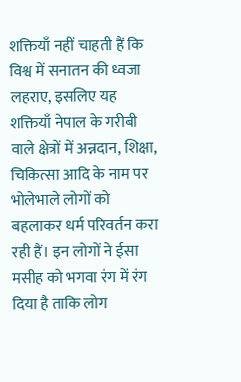शक्तियाँ नहीं चाहती हैं कि विश्व में सनातन की ध्वजा लहराए, इसलिए यह शक्तियाँ नेपाल के गरीबी वाले क्षेत्रों में अन्नदान, शिक्षा, चिकित्सा आदि के नाम पर भोलेभाले लोगों को बहलाकर धर्म परिवर्तन करा रही हैं। इन लोगों ने ईसा मसीह को भगवा रंग में रंग दिया है ताकि लोग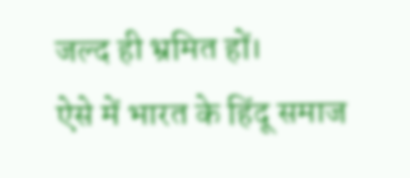जल्द ही भ्रमित हों।
ऐसे में भारत के हिंदू समाज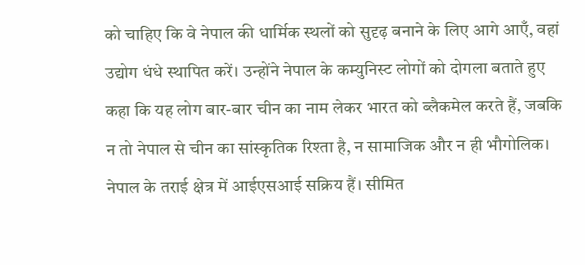को चाहिए कि वे नेपाल की धार्मिक स्थलों को सुदृढ़ बनाने के लिए आगे आएँ, वहां उद्योग धंधे स्थापित करें। उन्होंने नेपाल के कम्युनिस्ट लोगों को दोगला बताते हुए कहा कि यह लोग बार-बार चीन का नाम लेकर भारत को ब्लैकमेल करते हैं, जबकि न तो नेपाल से चीन का सांस्कृतिक रिश्ता है, न सामाजिक और न ही भौगोलिक। नेपाल के तराई क्षेत्र में आईएसआई सक्रिय हैं। सीमित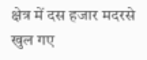क्षेत्र में दस हजार मदरसे खुल गए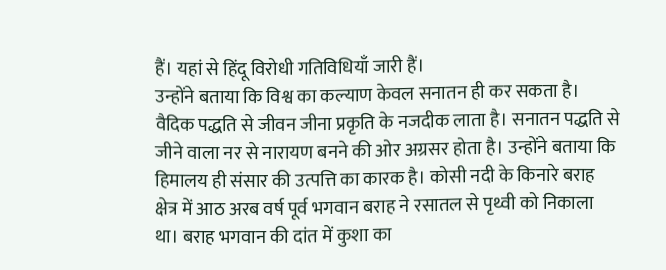हैं। यहां से हिंदू विरोधी गतिविधियाँ जारी हैं।
उन्होंने बताया कि विश्व का कल्याण केवल सनातन ही कर सकता है। वैदिक पद्धति से जीवन जीना प्रकृति के नजदीक लाता है। सनातन पद्धति से जीने वाला नर से नारायण बनने की ओर अग्रसर होता है। उन्होंने बताया कि हिमालय ही संसार की उत्पत्ति का कारक है। कोसी नदी के किनारे बराह क्षेत्र में आठ अरब वर्ष पूर्व भगवान बराह ने रसातल से पृथ्वी को निकाला था। बराह भगवान की दांत में कुशा का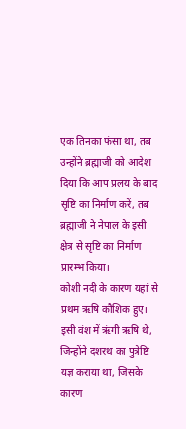एक तिनका फंसा था, तब उन्होंने ब्रह्माजी को आदेश दिया कि आप प्रलय के बाद सृष्टि का निर्माण करें, तब ब्रह्माजी ने नेपाल के इसी क्षेत्र से सृष्टि का निर्माण प्रारम्भ किया।
कोशी नदी के कारण यहां से प्रथम ऋषि कौशिक हुए। इसी वंश में ऋंगी ऋषि थे, जिन्होंने दशरथ का पुत्रेष्टि यज्ञ कराया था, जिसके कारण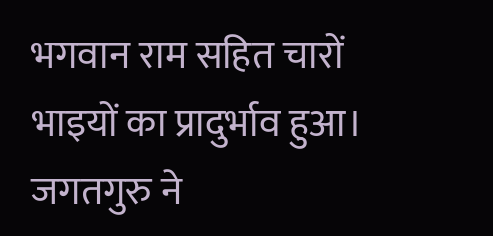भगवान राम सहित चारों भाइयों का प्रादुर्भाव हुआ। जगतगुरु ने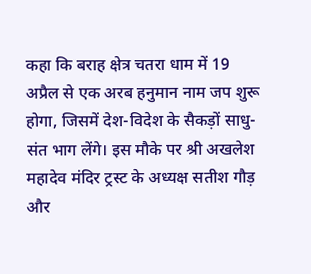कहा कि बराह क्षेत्र चतरा धाम में 19 अप्रैल से एक अरब हनुमान नाम जप शुरू होगा, जिसमें देश-विदेश के सैकड़ों साधु-संत भाग लेंगे। इस मौके पर श्री अखलेश महादेव मंदिर ट्रस्ट के अध्यक्ष सतीश गौड़ और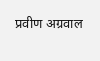प्रवीण अग्रवाल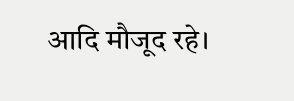आदि मौजूद रहे।